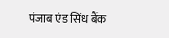पंजाब एंड सिंध बैंक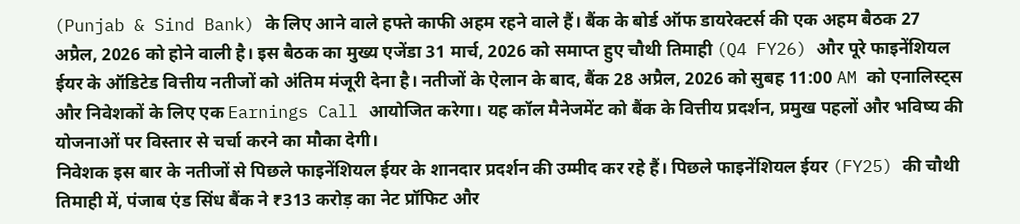(Punjab & Sind Bank) के लिए आने वाले हफ्ते काफी अहम रहने वाले हैं। बैंक के बोर्ड ऑफ डायरेक्टर्स की एक अहम बैठक 27 अप्रैल, 2026 को होने वाली है। इस बैठक का मुख्य एजेंडा 31 मार्च, 2026 को समाप्त हुए चौथी तिमाही (Q4 FY26) और पूरे फाइनेंशियल ईयर के ऑडिटेड वित्तीय नतीजों को अंतिम मंजूरी देना है। नतीजों के ऐलान के बाद, बैंक 28 अप्रैल, 2026 को सुबह 11:00 AM को एनालिस्ट्स और निवेशकों के लिए एक Earnings Call आयोजित करेगा। यह कॉल मैनेजमेंट को बैंक के वित्तीय प्रदर्शन, प्रमुख पहलों और भविष्य की योजनाओं पर विस्तार से चर्चा करने का मौका देगी।
निवेशक इस बार के नतीजों से पिछले फाइनेंशियल ईयर के शानदार प्रदर्शन की उम्मीद कर रहे हैं। पिछले फाइनेंशियल ईयर (FY25) की चौथी तिमाही में, पंजाब एंड सिंध बैंक ने ₹313 करोड़ का नेट प्रॉफिट और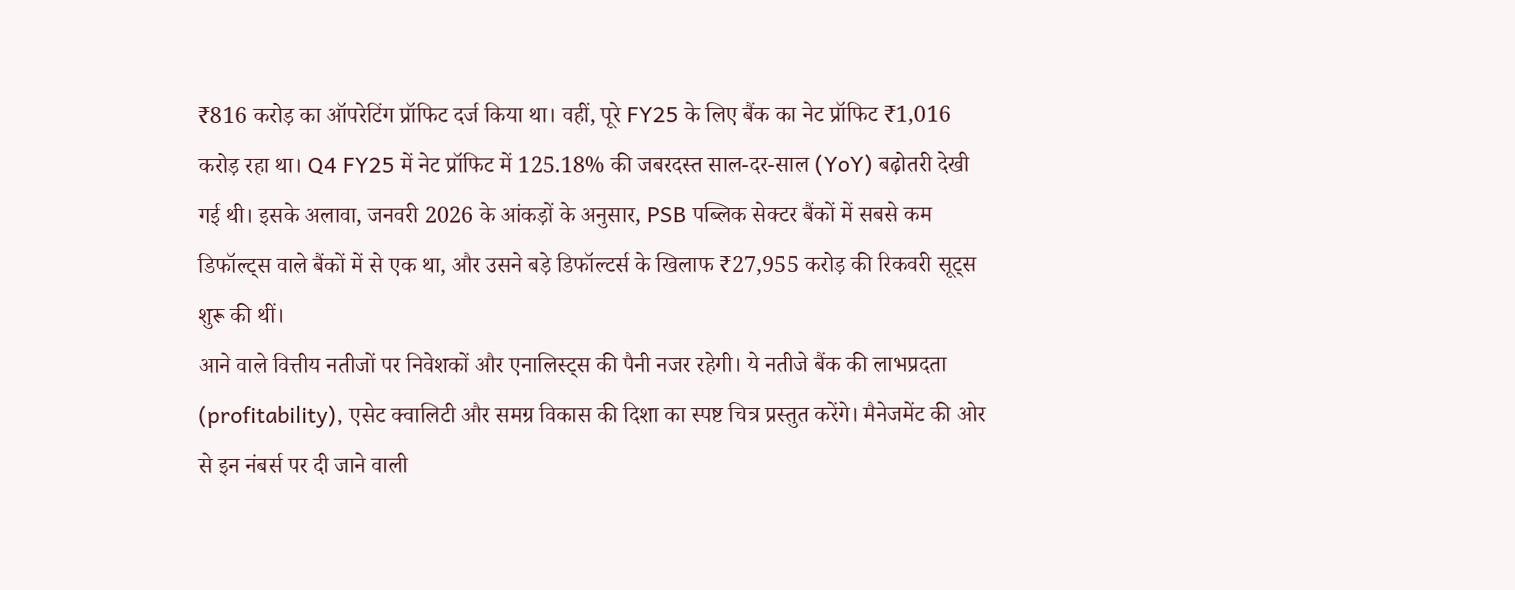₹816 करोड़ का ऑपरेटिंग प्रॉफिट दर्ज किया था। वहीं, पूरे FY25 के लिए बैंक का नेट प्रॉफिट ₹1,016 करोड़ रहा था। Q4 FY25 में नेट प्रॉफिट में 125.18% की जबरदस्त साल-दर-साल (YoY) बढ़ोतरी देखी गई थी। इसके अलावा, जनवरी 2026 के आंकड़ों के अनुसार, PSB पब्लिक सेक्टर बैंकों में सबसे कम डिफॉल्ट्स वाले बैंकों में से एक था, और उसने बड़े डिफॉल्टर्स के खिलाफ ₹27,955 करोड़ की रिकवरी सूट्स शुरू की थीं।
आने वाले वित्तीय नतीजों पर निवेशकों और एनालिस्ट्स की पैनी नजर रहेगी। ये नतीजे बैंक की लाभप्रदता (profitability), एसेट क्वालिटी और समग्र विकास की दिशा का स्पष्ट चित्र प्रस्तुत करेंगे। मैनेजमेंट की ओर से इन नंबर्स पर दी जाने वाली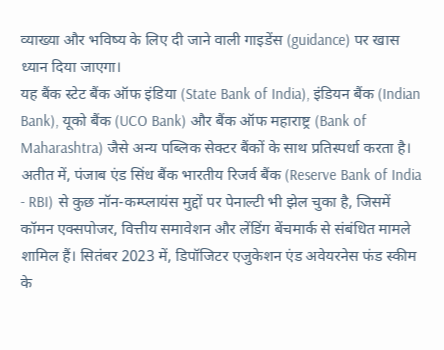व्याख्या और भविष्य के लिए दी जाने वाली गाइडेंस (guidance) पर खास ध्यान दिया जाएगा।
यह बैंक स्टेट बैंक ऑफ इंडिया (State Bank of India), इंडियन बैंक (Indian Bank), यूको बैंक (UCO Bank) और बैंक ऑफ महाराष्ट्र (Bank of Maharashtra) जैसे अन्य पब्लिक सेक्टर बैंकों के साथ प्रतिस्पर्धा करता है। अतीत में, पंजाब एंड सिंध बैंक भारतीय रिजर्व बैंक (Reserve Bank of India - RBI) से कुछ नॉन-कम्प्लायंस मुद्दों पर पेनाल्टी भी झेल चुका है, जिसमें कॉमन एक्सपोजर, वित्तीय समावेशन और लेंडिंग बेंचमार्क से संबंधित मामले शामिल हैं। सितंबर 2023 में, डिपॉजिटर एजुकेशन एंड अवेयरनेस फंड स्कीम के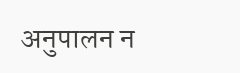अनुपालन न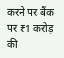करने पर बैंक पर ₹1 करोड़ की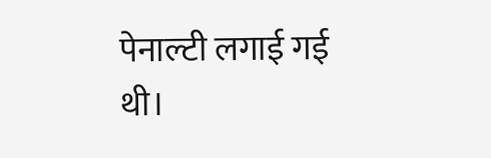पेनाल्टी लगाई गई थी।